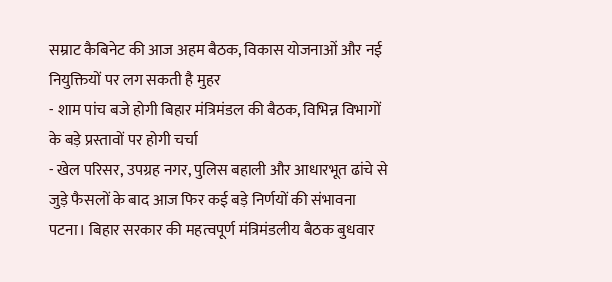सम्राट कैबिनेट की आज अहम बैठक, विकास योजनाओं और नई नियुक्तियों पर लग सकती है मुहर
- शाम पांच बजे होगी बिहार मंत्रिमंडल की बैठक, विभिन्न विभागों के बड़े प्रस्तावों पर होगी चर्चा
- खेल परिसर, उपग्रह नगर, पुलिस बहाली और आधारभूत ढांचे से जुड़े फैसलों के बाद आज फिर कई बड़े निर्णयों की संभावना
पटना। बिहार सरकार की महत्वपूर्ण मंत्रिमंडलीय बैठक बुधवार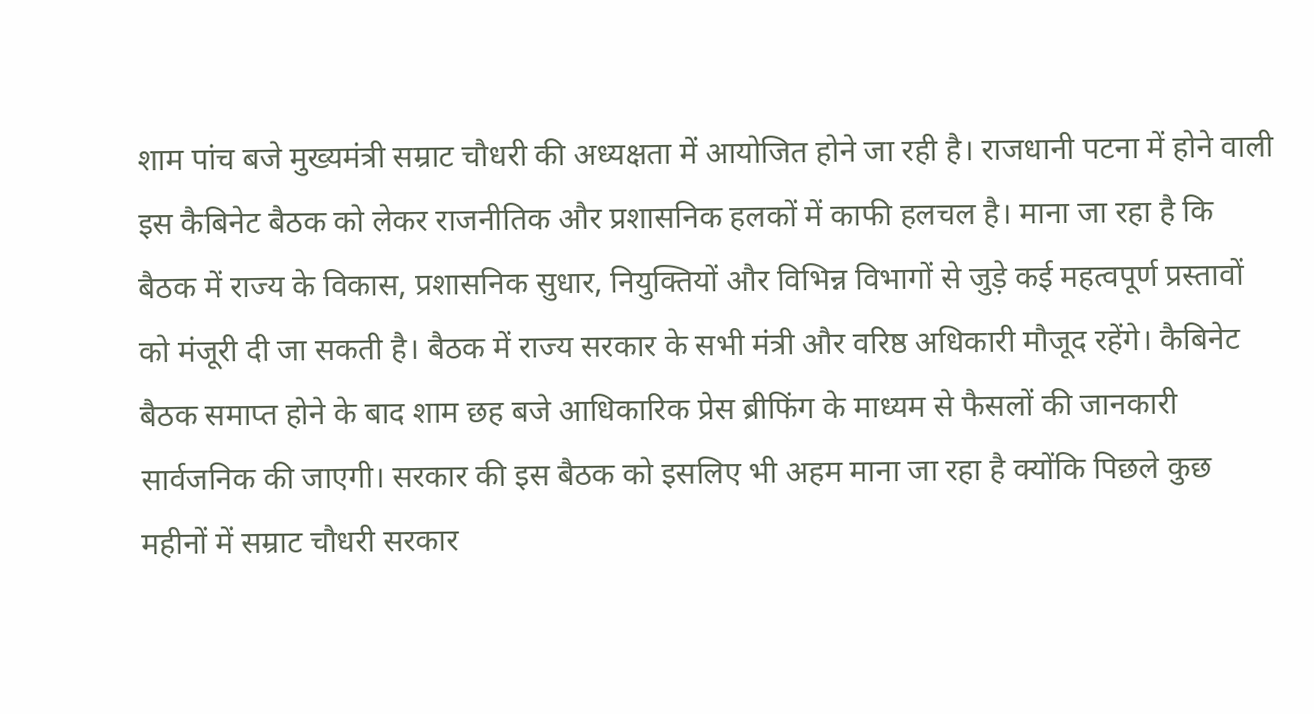शाम पांच बजे मुख्यमंत्री सम्राट चौधरी की अध्यक्षता में आयोजित होने जा रही है। राजधानी पटना में होने वाली इस कैबिनेट बैठक को लेकर राजनीतिक और प्रशासनिक हलकों में काफी हलचल है। माना जा रहा है कि बैठक में राज्य के विकास, प्रशासनिक सुधार, नियुक्तियों और विभिन्न विभागों से जुड़े कई महत्वपूर्ण प्रस्तावों को मंजूरी दी जा सकती है। बैठक में राज्य सरकार के सभी मंत्री और वरिष्ठ अधिकारी मौजूद रहेंगे। कैबिनेट बैठक समाप्त होने के बाद शाम छह बजे आधिकारिक प्रेस ब्रीफिंग के माध्यम से फैसलों की जानकारी सार्वजनिक की जाएगी। सरकार की इस बैठक को इसलिए भी अहम माना जा रहा है क्योंकि पिछले कुछ महीनों में सम्राट चौधरी सरकार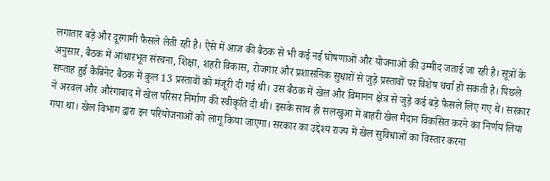लगातार बड़े और दूरगामी फैसले लेती रही है। ऐसे में आज की बैठक से भी कई नई घोषणाओं और योजनाओं की उम्मीद जताई जा रही है। सूत्रों के अनुसार, बैठक में आधारभूत संरचना, शिक्षा, शहरी विकास, रोजगार और प्रशासनिक सुधारों से जुड़े प्रस्तावों पर विशेष चर्चा हो सकती है। पिछले सप्ताह हुई कैबिनेट बैठक में कुल 13 प्रस्तावों को मंजूरी दी गई थी। उस बैठक में खेल और विमानन क्षेत्र से जुड़े कई बड़े फैसले लिए गए थे। सरकार ने अरवल और औरंगाबाद में खेल परिसर निर्माण की स्वीकृति दी थी। इसके साथ ही सलखुआ में बाहरी खेल मैदान विकसित करने का निर्णय लिया गया था। खेल विभाग द्वारा इन परियोजनाओं को लागू किया जाएगा। सरकार का उद्देश्य राज्य में खेल सुविधाओं का विस्तार करना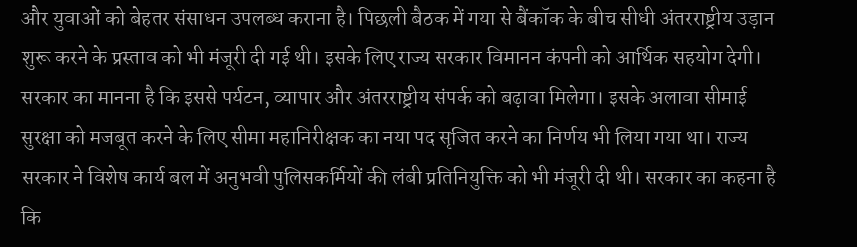और युवाओं को बेहतर संसाधन उपलब्ध कराना है। पिछली बैठक में गया से बैंकॉक के बीच सीधी अंतरराष्ट्रीय उड़ान शुरू करने के प्रस्ताव को भी मंजूरी दी गई थी। इसके लिए राज्य सरकार विमानन कंपनी को आर्थिक सहयोग देगी। सरकार का मानना है कि इससे पर्यटन, व्यापार और अंतरराष्ट्रीय संपर्क को बढ़ावा मिलेगा। इसके अलावा सीमाई सुरक्षा को मजबूत करने के लिए सीमा महानिरीक्षक का नया पद सृजित करने का निर्णय भी लिया गया था। राज्य सरकार ने विशेष कार्य बल में अनुभवी पुलिसकर्मियों की लंबी प्रतिनियुक्ति को भी मंजूरी दी थी। सरकार का कहना है कि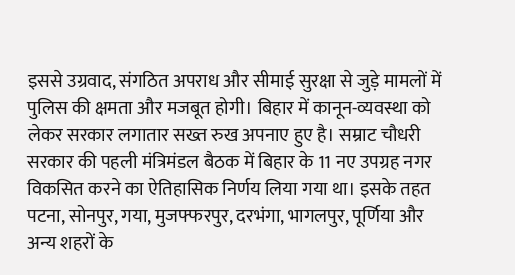इससे उग्रवाद, संगठित अपराध और सीमाई सुरक्षा से जुड़े मामलों में पुलिस की क्षमता और मजबूत होगी। बिहार में कानून-व्यवस्था को लेकर सरकार लगातार सख्त रुख अपनाए हुए है। सम्राट चौधरी सरकार की पहली मंत्रिमंडल बैठक में बिहार के 11 नए उपग्रह नगर विकसित करने का ऐतिहासिक निर्णय लिया गया था। इसके तहत पटना, सोनपुर, गया, मुजफ्फरपुर, दरभंगा, भागलपुर, पूर्णिया और अन्य शहरों के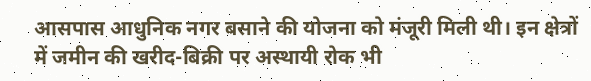आसपास आधुनिक नगर बसाने की योजना को मंजूरी मिली थी। इन क्षेत्रों में जमीन की खरीद-बिक्री पर अस्थायी रोक भी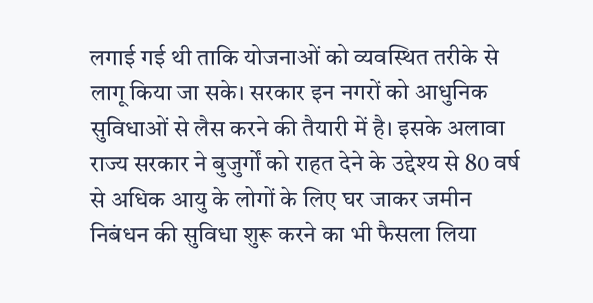लगाई गई थी ताकि योजनाओं को व्यवस्थित तरीके से लागू किया जा सके। सरकार इन नगरों को आधुनिक सुविधाओं से लैस करने की तैयारी में है। इसके अलावा राज्य सरकार ने बुजुर्गों को राहत देने के उद्देश्य से 80 वर्ष से अधिक आयु के लोगों के लिए घर जाकर जमीन निबंधन की सुविधा शुरू करने का भी फैसला लिया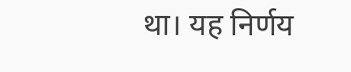था। यह निर्णय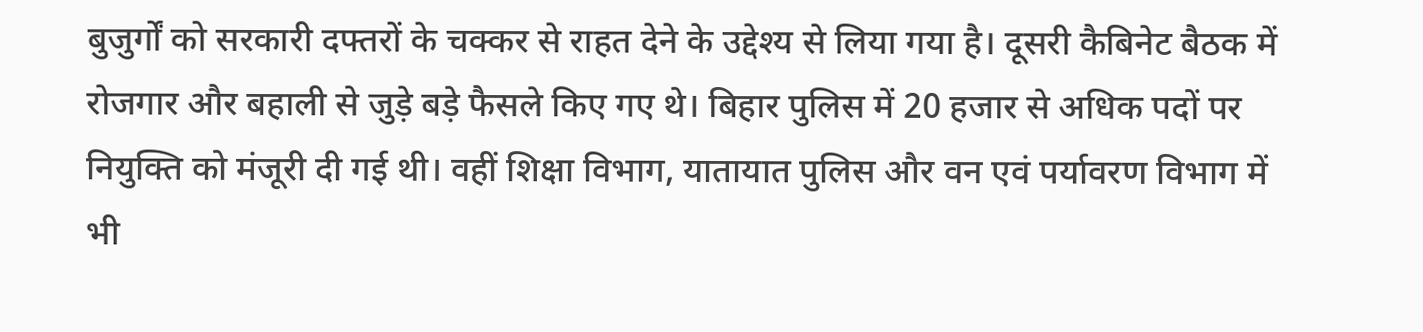बुजुर्गों को सरकारी दफ्तरों के चक्कर से राहत देने के उद्देश्य से लिया गया है। दूसरी कैबिनेट बैठक में रोजगार और बहाली से जुड़े बड़े फैसले किए गए थे। बिहार पुलिस में 20 हजार से अधिक पदों पर नियुक्ति को मंजूरी दी गई थी। वहीं शिक्षा विभाग, यातायात पुलिस और वन एवं पर्यावरण विभाग में भी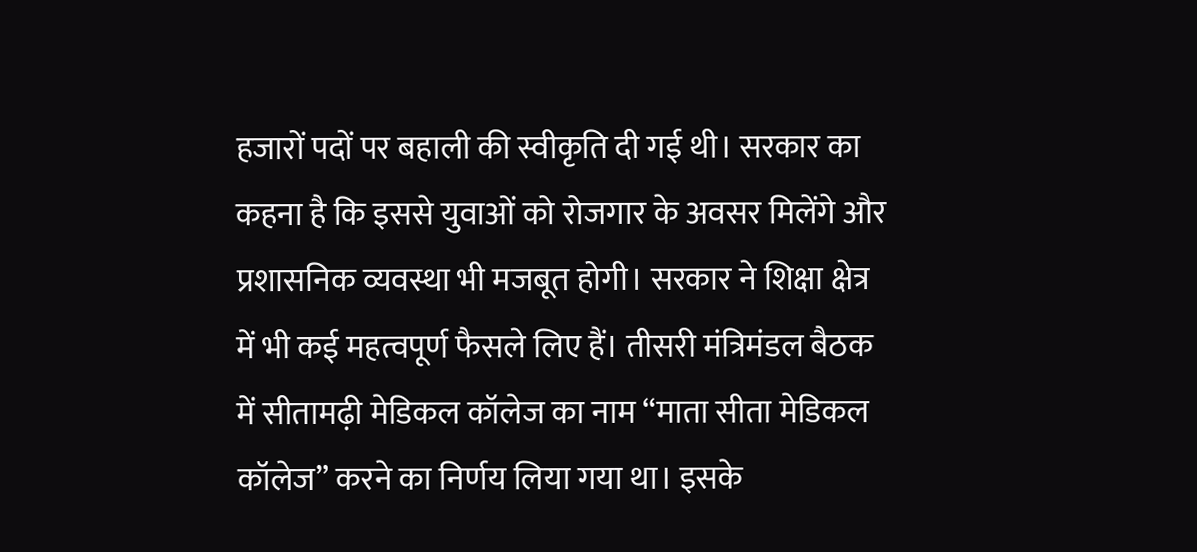हजारों पदों पर बहाली की स्वीकृति दी गई थी। सरकार का कहना है कि इससे युवाओं को रोजगार के अवसर मिलेंगे और प्रशासनिक व्यवस्था भी मजबूत होगी। सरकार ने शिक्षा क्षेत्र में भी कई महत्वपूर्ण फैसले लिए हैं। तीसरी मंत्रिमंडल बैठक में सीतामढ़ी मेडिकल कॉलेज का नाम “माता सीता मेडिकल कॉलेज” करने का निर्णय लिया गया था। इसके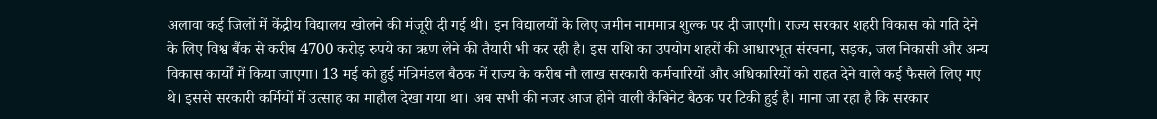अलावा कई जिलों में केंद्रीय विद्यालय खोलने की मंजूरी दी गई थी। इन विद्यालयों के लिए जमीन नाममात्र शुल्क पर दी जाएगी। राज्य सरकार शहरी विकास को गति देने के लिए विश्व बैंक से करीब 4700 करोड़ रुपये का ऋण लेने की तैयारी भी कर रही है। इस राशि का उपयोग शहरों की आधारभूत संरचना, सड़क, जल निकासी और अन्य विकास कार्यों में किया जाएगा। 13 मई को हुई मंत्रिमंडल बैठक में राज्य के करीब नौ लाख सरकारी कर्मचारियों और अधिकारियों को राहत देने वाले कई फैसले लिए गए थे। इससे सरकारी कर्मियों में उत्साह का माहौल देखा गया था। अब सभी की नजर आज होने वाली कैबिनेट बैठक पर टिकी हुई है। माना जा रहा है कि सरकार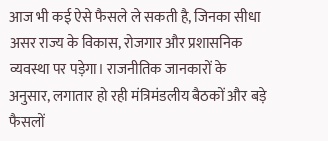आज भी कई ऐसे फैसले ले सकती है, जिनका सीधा असर राज्य के विकास, रोजगार और प्रशासनिक व्यवस्था पर पड़ेगा। राजनीतिक जानकारों के अनुसार, लगातार हो रही मंत्रिमंडलीय बैठकों और बड़े फैसलों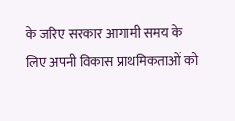के जरिए सरकार आगामी समय के लिए अपनी विकास प्राथमिकताओं को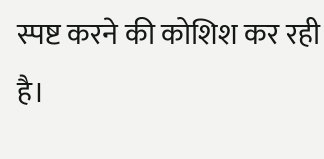स्पष्ट करने की कोशिश कर रही है।